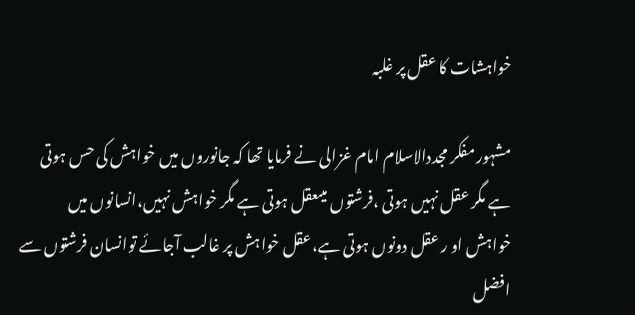خواہشات کا عقل پر غلبہ

مشہور مفکر مجددالاسلام امام غزالی نے فرمایا تھا کہ جانوروں میں خواہش کی حس ہوتی ہے مگر عقل نہیں ہوتی ،فرشتوں میںعقل ہوتی ہے مگر خواہش نہیں،انسانوں میں خواہش او ر عقل دونوں ہوتی ہے،عقل خواہش پر غالب آجائے توانسان فرشتوں سے افضل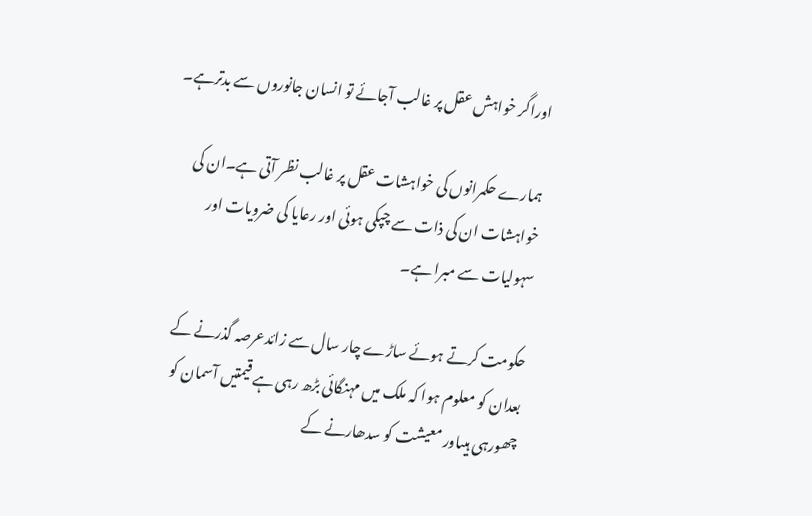اوراگر خواہش عقل پر غالب آجائے تو انسان جانوروں سے بدترہے۔

ہمارے حکمرانوں کی خواہشات عقل پر غالب نظر آتی ہے۔ان کی خواہشات ان کی ذات سے چپکی ہوئی اور رعایا کی ضرویات اور سہولیات سے مبرا ہے۔

حکومت کرتے ہوئے ساڑے چار سال سے زائدعرصہ گذرنے کے بعدان کو معلوم ہوا کہ ملک میں مہنگائی بڑھ رہی ہے قیمتیں آسمان کو چھورہی ہیںاور معیشت کو سدھارنے کے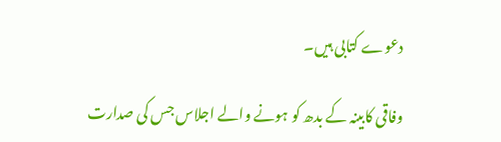دعوے کتابی ہیں۔

وفاقی کابینہ کے بدھ کو ہونے والے اجلاس جس کی صدارت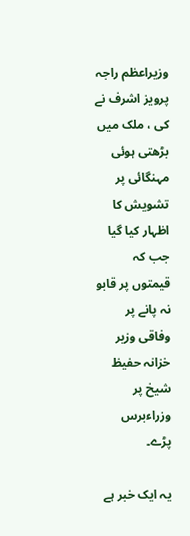وزیراعظم راجہ پرویز اشرف نے کی ، ملک میں بڑھتی ہوئی مہنگائی پر تشویش کا اظہار کیا گیا جب کہ قیمتوں پر قابو نہ پانے پر وفاقی وزیر خزانہ حفیظ شیخ پر وزراءبرس پڑے۔

یہ ایک خبر ہے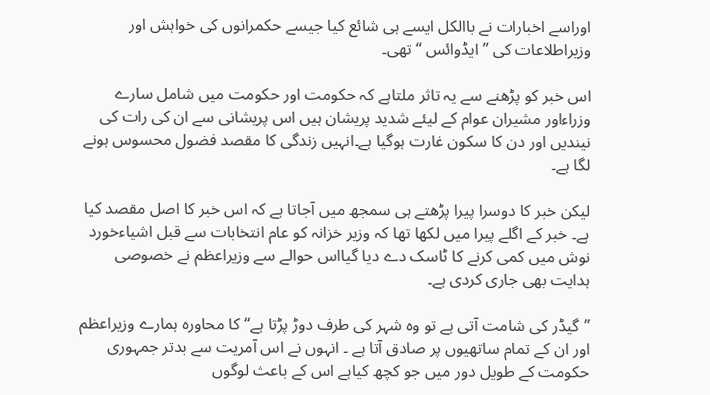اوراسے اخبارات نے باالکل ایسے ہی شائع کیا جیسے حکمرانوں کی خواہش اور وزیراطلاعات کی ” ایڈوائس “ تھی۔

اس خبر کو پڑھنے سے یہ تاثر ملتاہے کہ حکومت اور حکومت میں شامل سارے وزراءاور مشیران عوام کے لیئے شدید پریشان ہیں اس پریشانی سے ان کی رات کی نیندیں اور دن کا سکون غارت ہوگیا ہے۔انہیں زندگی کا مقصد فضول محسوس ہونے لگا ہے۔

لیکن خبر کا دوسرا پیرا پڑھتے ہی سمجھ میں آجاتا ہے کہ اس خبر کا اصل مقصد کیا ہے۔ خبر کے اگلے پیرا میں لکھا تھا کہ وزیر خزانہ کو عام انتخابات سے قبل اشیاءخورد نوش میں کمی کرنے کا ٹاسک دے دیا گیااس حوالے سے وزیراعظم نے خصوصی ہدایت بھی جاری کردی ہے۔

”گیڈر کی شامت آتی ہے تو وہ شہر کی طرف دوڑ پڑتا ہے“کا محاورہ ہمارے وزیراعظم اور ان کے تمام ساتھیوں پر صادق آتا ہے ۔ انہوں نے اس آمریت سے بدتر جمہوری حکومت کے طویل دور میں جو کچھ کیاہے اس کے باعث لوگوں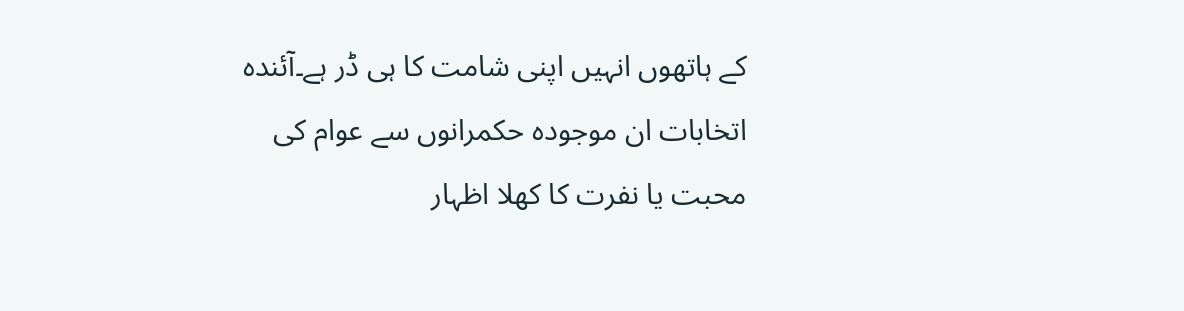کے ہاتھوں انہیں اپنی شامت کا ہی ڈر ہے۔آئندہ اتخابات ان موجودہ حکمرانوں سے عوام کی محبت یا نفرت کا کھلا اظہار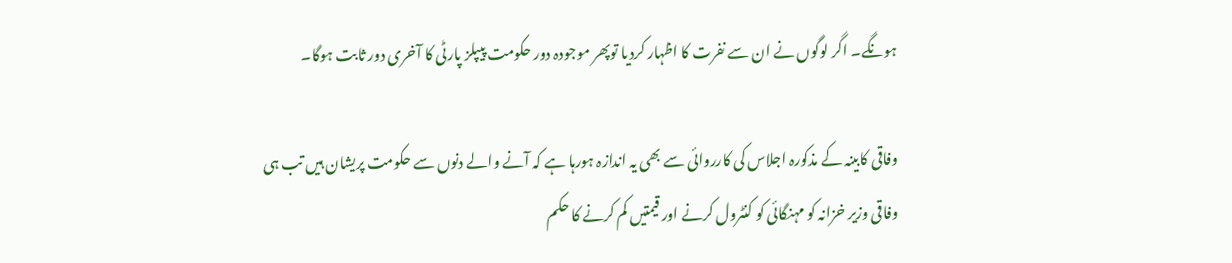ہونگے۔ اگر لوگوں نے ان سے نفرت کا اظہار کردیا توپھر موجودہ دور حکومت پیپلز پارٹی کا آخری دور ثابت ہوگا۔

وفاقی کابینہ کے مذکورہ اجلاس کی کارروائی سے بھی یہ اندازہ ہورہا ہے کہ آنے والے دنوں سے حکومت پریشان ہیں تب ہی وفاقی وزیر خزانہ کو مہنگائی کو کنٹرول کرنے اور قیمتیں کم کرنے کا حکم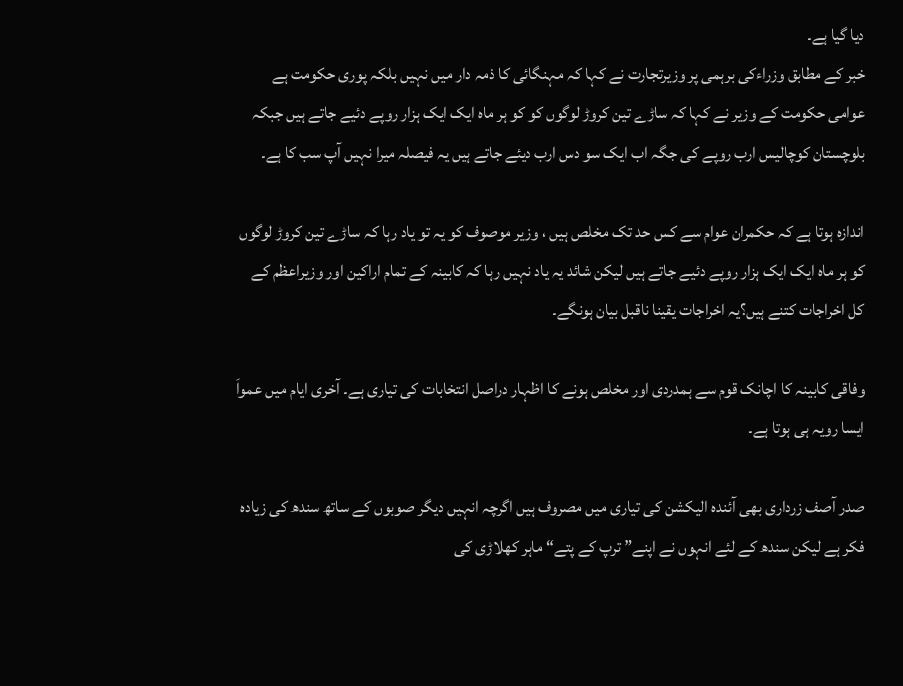دیا گیا ہے۔
خبر کے مطابق وزراءکی برہمی پر وزیرتجارت نے کہا کہ مہنگائی کا ذمہ دار میں نہیں بلکہ پوری حکومت ہے عوامی حکومت کے وزیر نے کہا کہ ساڑے تین کروڑ لوگوں کو کو ہر ماہ ایک ایک ہزار روپے دئیے جاتے ہیں جبکہ بلوچستان کوچالیس ارب روپے کی جگہ اب ایک سو دس ارب دیئے جاتے ہیں یہ فیصلہ میرا نہیں آپ سب کا ہے۔

اندازہ ہوتا ہے کہ حکمران عوام سے کس حد تک مخلص ہیں ، وزیر موصوف کو یہ تو یاد رہا کہ ساڑے تین کروڑ لوگوں کو ہر ماہ ایک ایک ہزار روپے دئیے جاتے ہیں لیکن شائد یہ یاد نہیں رہا کہ کابینہ کے تمام اراکین اور وزیراعظم کے کل اخراجات کتنے ہیں؟یہ اخراجات یقینا ناقبل بیان ہونگے۔

وفاقی کابینہ کا اچانک قوم سے ہمدردی اور مخلص ہونے کا اظہار دراصل انتخابات کی تیاری ہے۔ آخری ایام میں عمواَ ایسا رویہ ہی ہوتا ہے۔

صدر آصف زرداری بھی آئندہ الیکشن کی تیاری میں مصروف ہیں اگرچہ انہیں دیگر صوبوں کے ساتھ سندھ کی زیادہ فکر ہے لیکن سندھ کے لئے انہوں نے اپنے” ترپ کے پتے“ ماہر کھلاڑی کی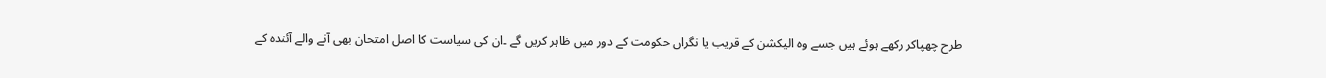طرح چھپاکر رکھے ہوئے ہیں جسے وہ الیکشن کے قریب یا نگراں حکومت کے دور میں ظاہر کریں گے ۔ان کی سیاست کا اصل امتحان بھی آنے والے آئندہ کے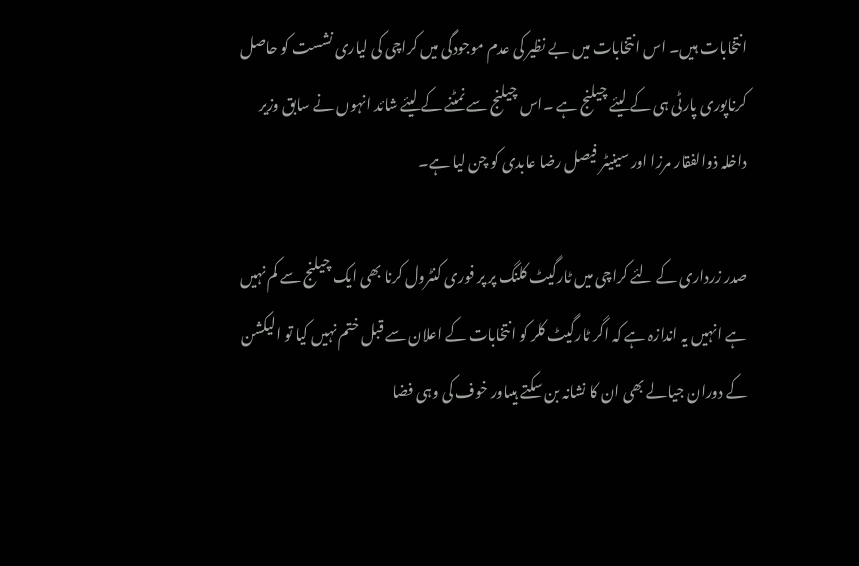انتخابات ہیں۔ اس انتخابات میں بے نظیر کی عدم موجودگی میں کراچی کی لیاری نشست کو حاصل کرناپوری پارٹی ہی کے لیئے چیلنج ہے ۔اس چیلنج سے نمٹنے کے لیئے شائد انہوں نے سابق وزیر داخلہ ذوالفقار مرزا اور سینیٹر فیصل رضا عابدی کو چن لیا ہے۔

صدر زرداری کے لئے کراچی میں ٹارگیٹ کلنگ پر پر فوری کنٹرول کرنا بھی ایک چیلنج سے کم نہیں ہے انہیں یہ اندازہ ہے کہ اگر ٹارگیٹ کلر کو انتخابات کے اعلان سے قبل ختم نہیں کیا تو الیکشن کے دوران جیالے بھی ان کا نشانہ بن سکتے ہیںاور خوف کی وہی فضا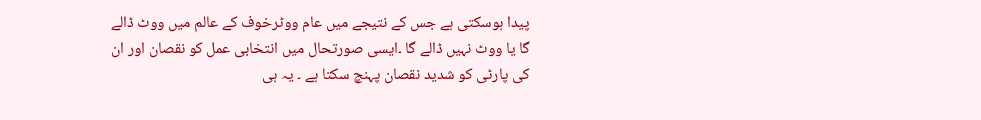پیدا ہوسکتی ہے جس کے نتیجے میں عام ووٹرخوف کے عالم میں ووٹ ڈالے گا یا ووٹ نہیں ڈالے گا ۔ایسی صورتحال میں انتخابی عمل کو نقصان اور ان کی پارٹی کو شدید نقصان پہنچ سکتا ہے ۔ یہ ہی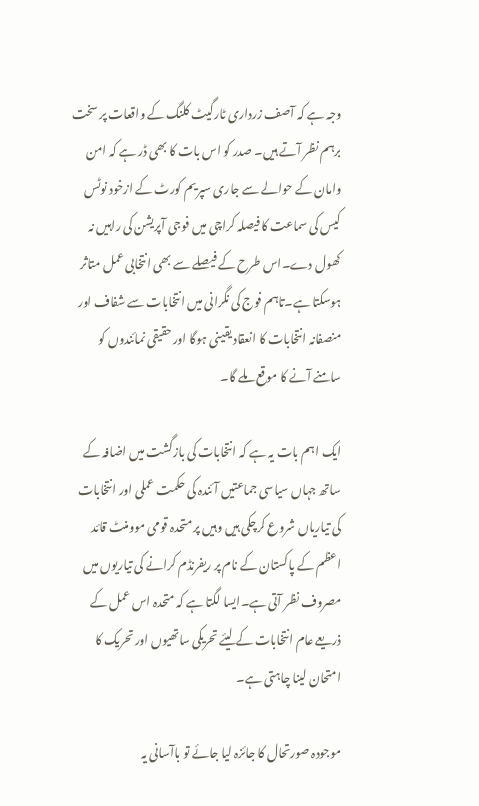وجہ ہے کہ آصف زرداری ٹارگیٹ کلنگ کے واقعات پر سخت برہم نظر آتے ہیں۔ صدر کو اس بات کا بھی ڈر ہے کہ امن وامان کے حوالے سے جاری سپریم کورٹ کے ازخود نوٹس کیس کی سماعت کا فیصلہ کراچی میں فوجی آپریشن کی راہیں نہ کھول دے۔اس طرح کے فیصلے سے بھی انتخابی عمل متاثر ہوسکتا ہے۔تاہم فوج کی نگرانی میں انتخابات سے شفاف اور منصفانہ انتخابات کا انعقاد یقینی ہوگا اور حقیقی نمائندوں کو سامنے آنے کا موقع ملے گا۔

ایک اہم بات یہ ہے کہ انتخابات کی بازگشت میں اضافہ کے ساتھ جہاں سیاسی جماعتیں آئندہ کی حکمت عملی اور انتخابات کی تیاریاں شروع کرچکی ہیں وہیں پر متحدہ قومی موومنٹ قائد اعظم کے پاکستان کے نام پر ریفرنڈم کرانے کی تیاریوں میں مصروف نظر آتی ہے۔ایسا لگتا ہے کہ متحدہ اس عمل کے ذریعے عام انتخابات کے لیئے تحریکی ساتھیوں اور تحریک کا امتحان لینا چاہتی ہے۔

موجودہ صورتحال کا جائزہ لیا جائے تو باآسانی یہ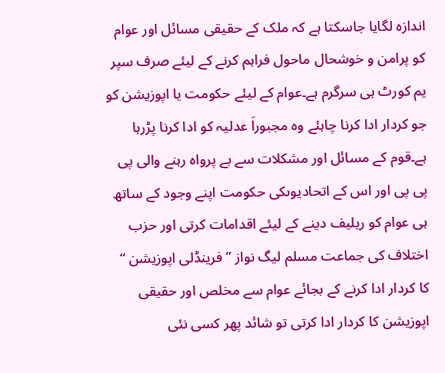اندازہ لگایا جاسکتا ہے کہ ملک کے حقیقی مسائل اور عوام کو پرامن و خوشحال ماحول فراہم کرنے کے لیئے صرف سپر یم کورٹ ہی سرگرم ہے۔عوام کے لیئے حکومت یا اپوزیشن کو جو کردار ادا کرنا چاہئے وہ مجبوراَ عدلیہ کو ادا کرنا پڑرہا ہے۔قوم کے مسائل اور مشکلات سے بے پرواہ رہنے والی پی پی پی اور اس کے اتحادیوںکی حکومت اپنے وجود کے ساتھ ہی عوام کو ریلیف دینے کے لیئے اقدامات کرتی اور حزب اختلاف کی جماعت مسلم لیگ نواز ” فرینڈلی اپوزیشن “ کا کردار ادا کرنے کے بجائے عوام سے مخلص اور حقیقی اپوزیشن کا کردار ادا کرتی تو شائد پھر کسی نئی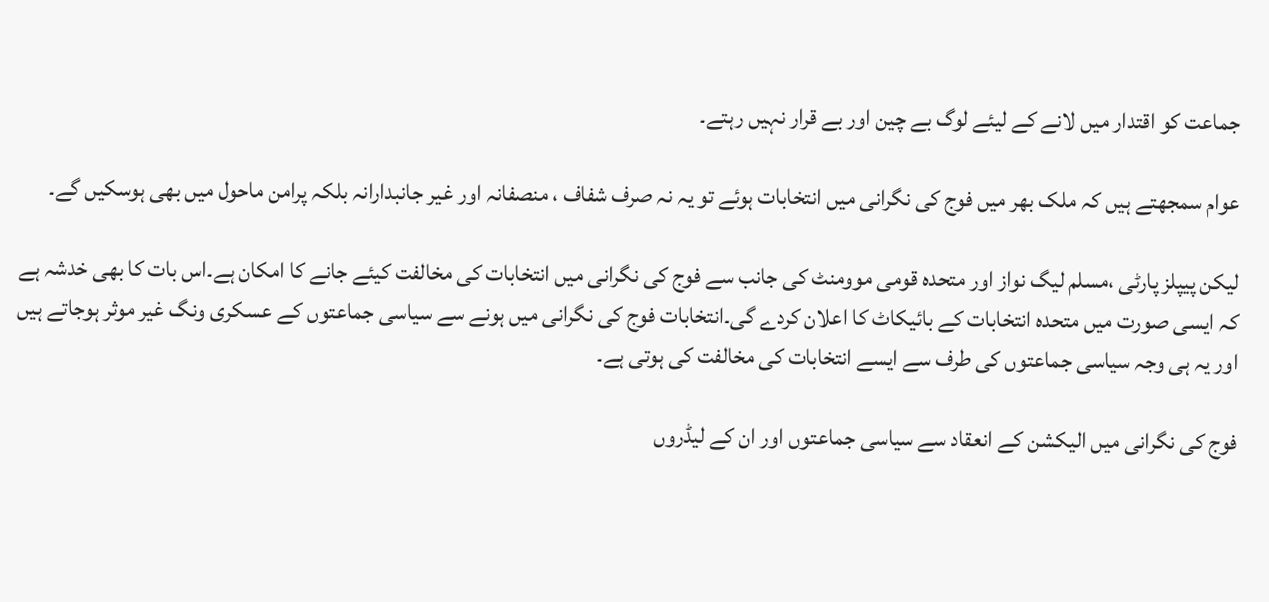جماعت کو اقتدار میں لانے کے لیئے لوگ بے چین اور بے قرار نہیں رہتے۔

عوام سمجھتے ہیں کہ ملک بھر میں فوج کی نگرانی میں انتخابات ہوئے تو یہ نہ صرف شفاف ، منصفانہ اور غیر جانبدارانہ بلکہ پرامن ماحول میں بھی ہوسکیں گے۔

لیکن پیپلز پارٹی ،مسلم لیگ نواز اور متحدہ قومی موومنٹ کی جانب سے فوج کی نگرانی میں انتخابات کی مخالفت کیئے جانے کا امکان ہے۔اس بات کا بھی خدشہ ہے کہ ایسی صورت میں متحدہ انتخابات کے بائیکاٹ کا اعلان کردے گی۔انتخابات فوج کی نگرانی میں ہونے سے سیاسی جماعتوں کے عسکری ونگ غیر موثر ہوجاتے ہیں اور یہ ہی وجہ سیاسی جماعتوں کی طرف سے ایسے انتخابات کی مخالفت کی ہوتی ہے۔

فوج کی نگرانی میں الیکشن کے انعقاد سے سیاسی جماعتوں اور ان کے لیڈروں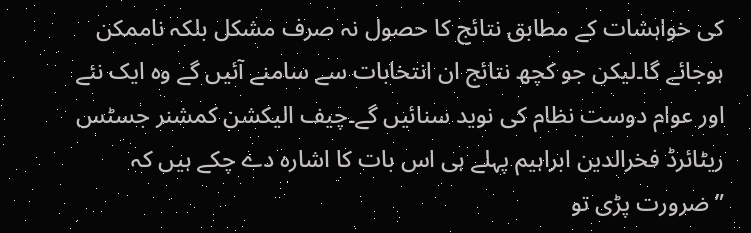کی خواہشات کے مطابق نتائج کا حصول نہ صرف مشکل بلکہ ناممکن ہوجائے گا۔لیکن جو کچھ نتائج ان انتخابات سے سامنے آئیں گے وہ ایک نئے اور عوام دوست نظام کی نوید سنائیں گے۔چیف الیکشن کمشنر جسٹس ریٹائرڈ فخرالدین ابراہیم پہلے ہی اس بات کا اشارہ دے چکے ہیں کہ ”ضرورت پڑی تو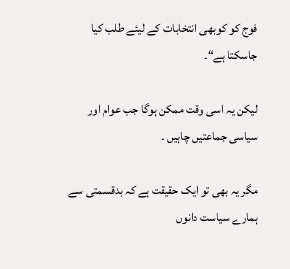فوج کو کوبھی انتخابات کے لیئے طلب کیا جاسکتا ہے“۔

لیکن یہ اسی وقت ممکن ہوگا جب عوام اور سیاسی جماعتیں چاہیں ۔

مگر یہ بھی تو ایک حقیقت ہے کہ بدقسمتی سے ہمارے سیاست دانوں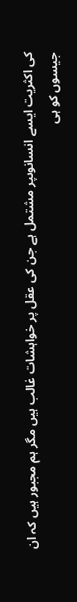کی اکثریت ایسے انسانوںپر مشتمل ہے جن کی عقل پر خواہشات غالب ہیں مگر ہم مجبور ہیں کہ ان جیسوں کو ہی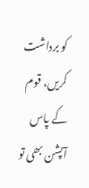کو برداشت کریں، قوم کے پاس آپشن بھی تو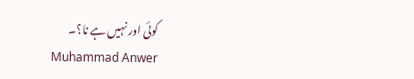کوئی اور نہیں ہے نا؟۔
Muhammad Anwer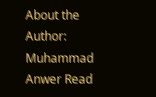About the Author: Muhammad Anwer Read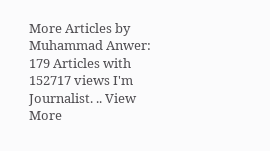More Articles by Muhammad Anwer: 179 Articles with 152717 views I'm Journalist. .. View More